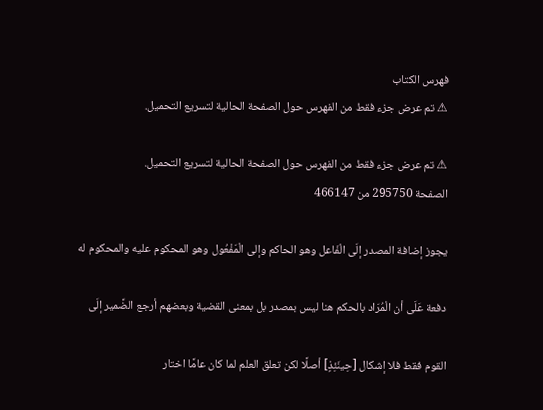فهرس الكتاب
⚠ تم عرض جزء فقط من الفهرس حول الصفحة الحالية لتسريع التحميل.

⚠ تم عرض جزء فقط من الفهرس حول الصفحة الحالية لتسريع التحميل.
الصفحة 295750 من 466147

يجوز إضافة المصدر إلَى الْفَاعل وهو الحاكم وإلى الْمَفْعُول وهو المحكوم عليه والمحكوم له

دفعة عَلَى أن الْمُرَاد بالحكم هنا ليس بمصدر بل بمعنى القضية وبعضهم أرجع الضَّمير إلَى

القوم فقط فلا إشكال [حِينَئِذٍ] أصلًا لكن تعلق العلم لما كان عامًا اختار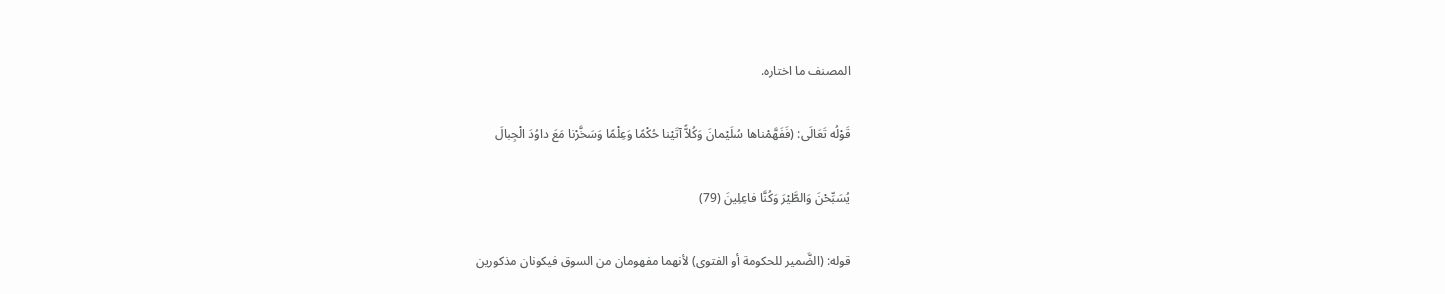المصنف ما اختاره.

قَوْلُه تَعَالَى: (فَفَهَّمْناها سُلَيْمانَ وَكُلاًّ آتَيْنا حُكْمًا وَعِلْمًا وَسَخَّرْنا مَعَ داوُدَ الْجِبالَ

يُسَبِّحْنَ وَالطَّيْرَ وَكُنَّا فاعِلِينَ (79)

قوله: (الضَّمير للحكومة أو الفتوى) لأنهما مفهومان من السوق فيكونان مذكورين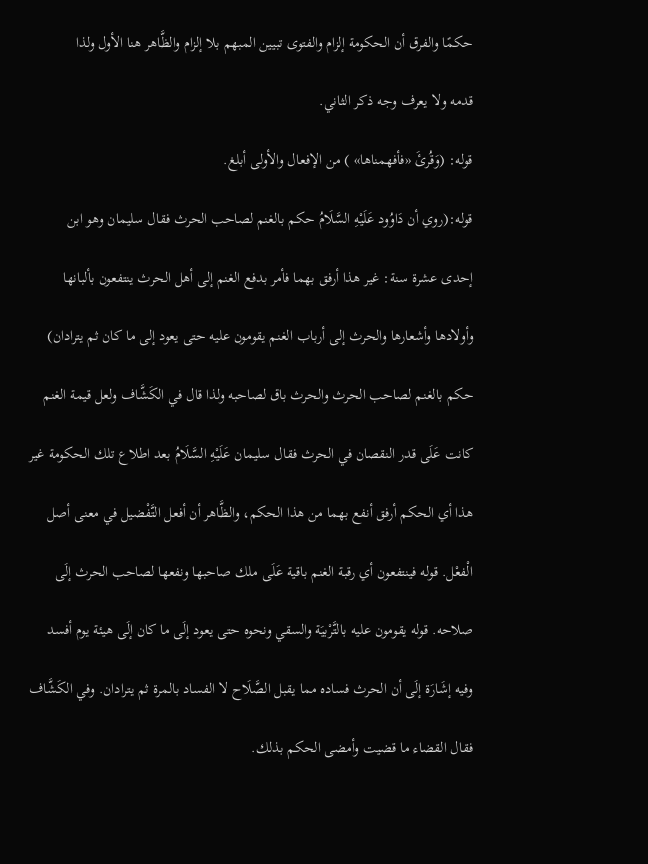حكمًا والفرق أن الحكومة إلزام والفتوى تبيين المبهم بلا إلزام والظَّاهر هنا الأول ولذا

قدمه ولا يعرف وجه ذكر الثاني.

قوله: (وَقُرئَ «فأفهمناها» ) من الإفعال والأولى أبلغ.

قوله:(روي أن دَاوُود عَلَيْهِ السَّلَامُ حكم بالغنم لصاحب الحرث فقال سليمان وهو ابن

إحدى عشرة سنة: غير هذا أرفق بهما فأمر بدفع الغنم إلى أهل الحرث ينتفعون بألبانها

وأولادها وأشعارها والحرث إلى أرباب الغنم يقومون عليه حتى يعود إلى ما كان ثم يترادان)

حكم بالغنم لصاحب الحرث والحرث باق لصاحبه ولذا قال في الكَشَّاف ولعل قيمة الغنم

كانت عَلَى قدر النقصان في الحرث فقال سليمان عَلَيْهِ السَّلَامُ بعد اطلاع تلك الحكومة غير

هذا أي الحكم أرفق أنفع بهما من هذا الحكم، والظَّاهر أن أفعل التَّفْضيل في معنى أصل

الْفعْل. قوله فينتفعون أي رقبة الغنم باقية عَلَى ملك صاحبها ونفعها لصاحب الحرث إلَى

صلاحه. قوله يقومون عليه بالتَّرْبيَة والسقي ونحوه حتى يعود إلَى ما كان إلَى هيئة يوم أفسد

وفيه إشَارَة إلَى أن الحرث فساده مما يقبل الصَّلَاح لا الفساد بالمرة ثم يترادان. وفي الكَشَّاف

فقال القضاء ما قضيت وأمضى الحكم بذلك.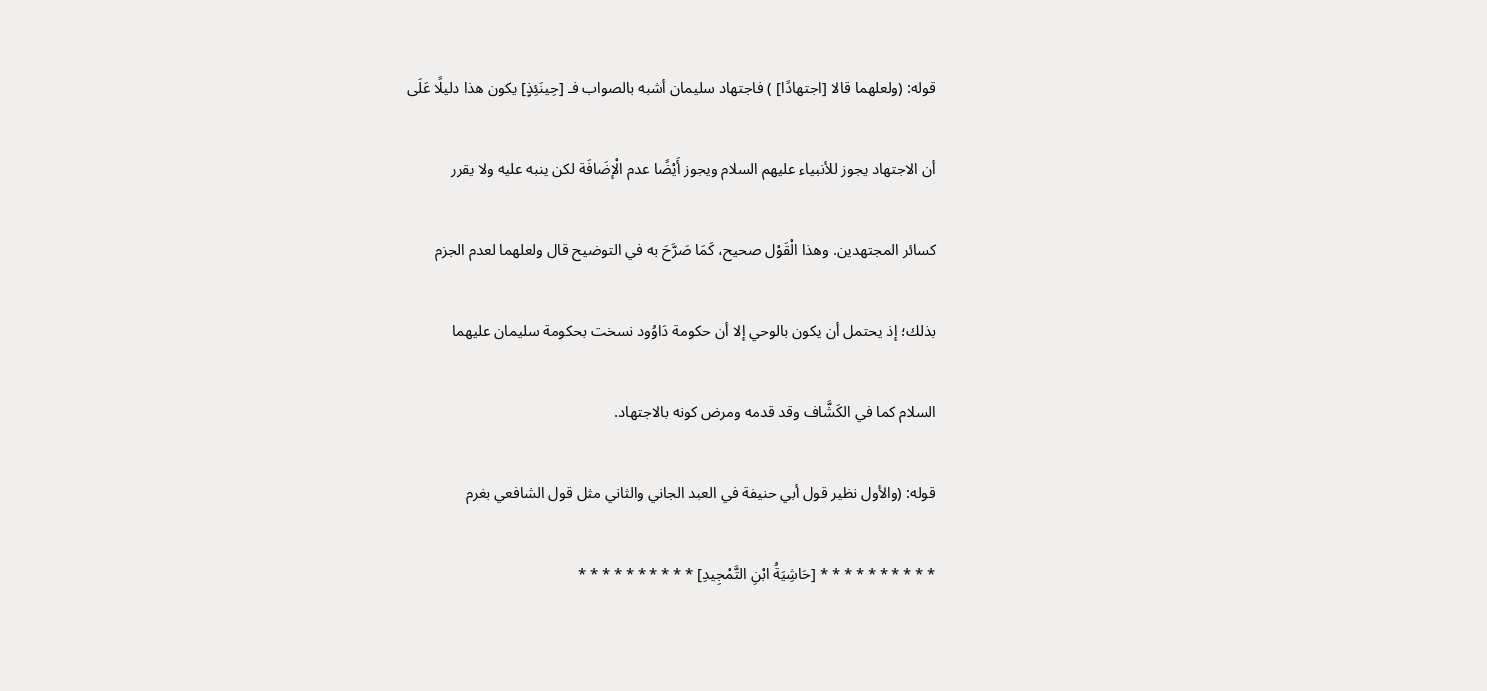قوله: (ولعلهما قالا [اجتهادًا] ) فاجتهاد سليمان أشبه بالصواب فـ [حِينَئِذٍ] يكون هذا دليلًا عَلَى

أن الاجتهاد يجوز للأنبياء عليهم السلام ويجوز أَيْضًا عدم الْإضَافَة لكن ينبه عليه ولا يقرر

كسائر المجتهدين. وهذا الْقَوْل صحيح، كَمَا صَرَّحَ به في التوضيح قال ولعلهما لعدم الجزم

بذلك؛ إذ يحتمل أن يكون بالوحي إلا أن حكومة دَاوُود نسخت بحكومة سليمان عليهما

السلام كما في الكَشَّاف وقد قدمه ومرض كونه بالاجتهاد.

قوله: (والأول نظير قول أبي حنيفة في العبد الجاني والثاني مثل قول الشافعي بغرم

* * * * * * * * * * [حَاشِيَةُ ابْنِ التَّمْجِيدِ] * * * * * * * * * *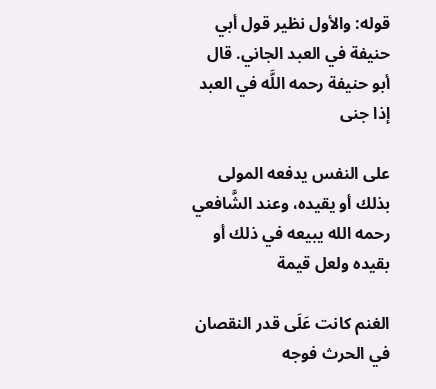قوله: والأول نظير قول أبي حنيفة في العبد الجاني. قال أبو حنيفة رحمه اللَّه في العبد إذا جنى

على النفس يدفعه المولى بذلك أو يقيده، وعند الشَّافعي رحمه الله يبيعه في ذلك أو بقيده ولعل قيمة

الغنم كانت عَلَى قدر النقصان في الحرث فوجه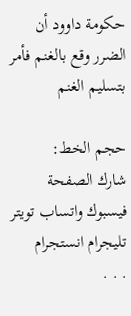حكومة داوود أن الضرر وقع بالغنم فأمر بتسليم الغنم

حجم الخط:
شارك الصفحة
فيسبوك واتساب تويتر تليجرام انستجرام
. . .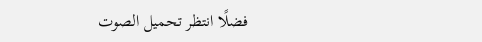فضلًا انتظر تحميل الصوت